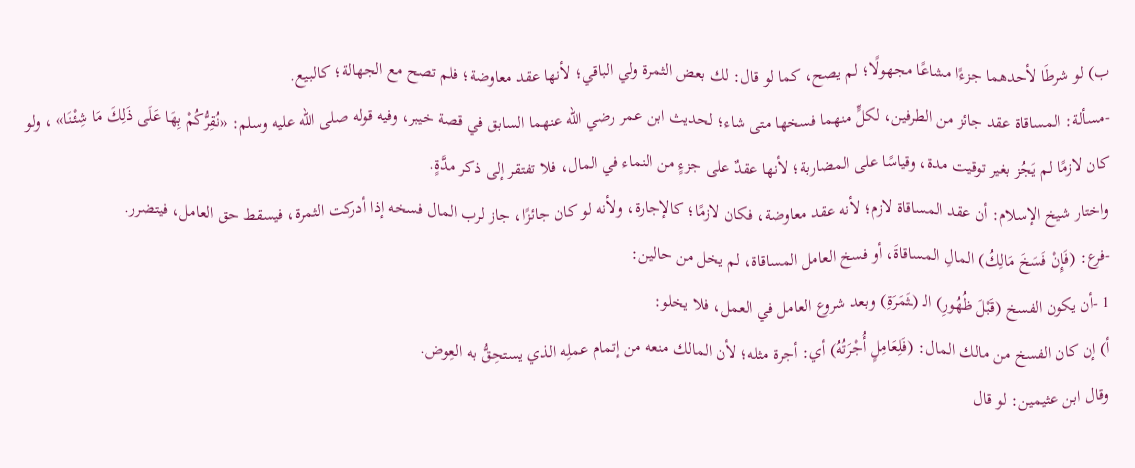ب) لو شرطَا لأحدهما جزءًا مشاعًا مجهولًا؛ لم يصح، كما لو قال: لك بعض الثمرة ولي الباقي؛ لأنها عقد معاوضة؛ فلم تصح مع الجهالة؛ كالبيع.
-مسألة: المساقاة عقد جائز من الطرفين، لكلٍّ منهما فسخها متى شاء؛ لحديث ابن عمر رضي الله عنهما السابق في قصة خيبر، وفيه قوله صلى الله عليه وسلم: «نُقِرُّكُمْ بِهَا عَلَى ذَلِكَ مَا شِئْنَا» ، ولو كان لازمًا لم يَجُز بغير توقيت مدة، وقياسًا على المضاربة؛ لأنها عقدٌ على جزءٍ من النماء في المال، فلا تفتقر إلى ذكر مدَّةٍ.
واختار شيخ الإسلام: أن عقد المساقاة لازم؛ لأنه عقد معاوضة، فكان لازمًا؛ كالإجارة، ولأنه لو كان جائزًا، جاز لرب المال فسخه إذا أدركت الثمرة، فيسقط حق العامل، فيتضرر.
-فرع: (فَإِنْ فَسَخَ مَالِكُ) المالِ المساقاةَ، أو فسخ العامل المساقاة، لم يخل من حالين:
1 -أن يكون الفسخ (قَبْلَ ظُهُورِ) الـ (ـثَمَرَةِ) وبعد شروع العامل في العمل، فلا يخلو:
أ) إن كان الفسخ من مالك المال: (فَلِعَامِلٍ أُجْرَتُهُ) أي: أجرة مثله؛ لأن المالك منعه من إتمام عملِه الذي يستحِقُّ به العِوض.
وقال ابن عثيمين: لو قال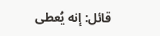قائل: إنه يُعطى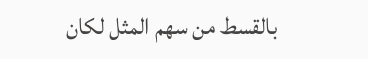بالقسط من سهم المثل لكان